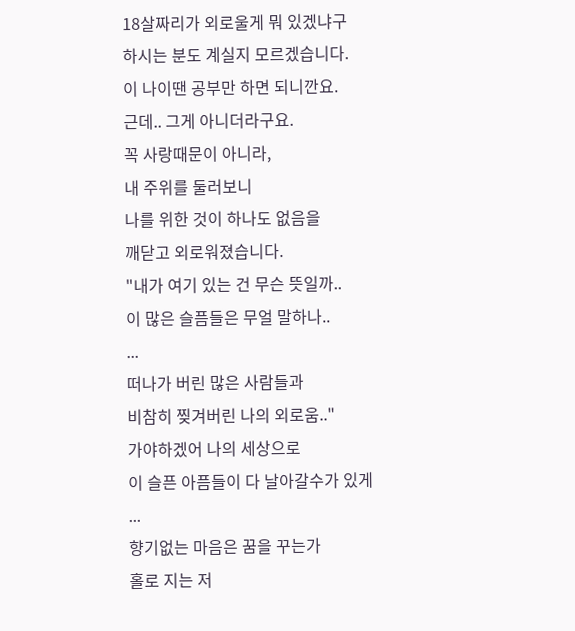18살짜리가 외로울게 뭐 있겠냐구
하시는 분도 계실지 모르겠습니다.
이 나이땐 공부만 하면 되니깐요.
근데.. 그게 아니더라구요.
꼭 사랑때문이 아니라,
내 주위를 둘러보니
나를 위한 것이 하나도 없음을
깨닫고 외로워졌습니다.
"내가 여기 있는 건 무슨 뜻일까..
이 많은 슬픔들은 무얼 말하나..
...
떠나가 버린 많은 사람들과
비참히 찢겨버린 나의 외로움.."
가야하겠어 나의 세상으로
이 슬픈 아픔들이 다 날아갈수가 있게
...
향기없는 마음은 꿈을 꾸는가
홀로 지는 저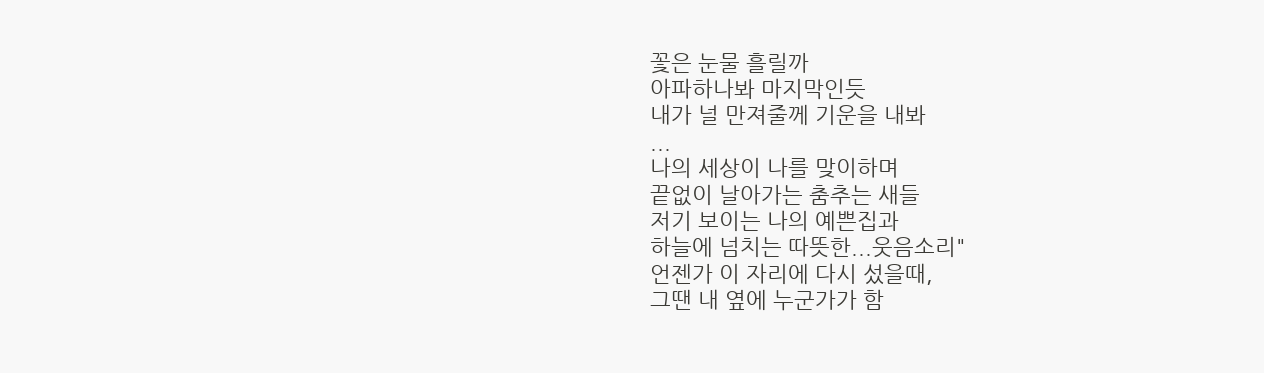꽃은 눈물 흘릴까
아파하나봐 마지막인듯
내가 널 만져줄께 기운을 내봐
...
나의 세상이 나를 맞이하며
끝없이 날아가는 춤추는 새들
저기 보이는 나의 예쁜집과
하늘에 넘치는 따뜻한...웃음소리"
언젠가 이 자리에 다시 섰을때,
그땐 내 옆에 누군가가 함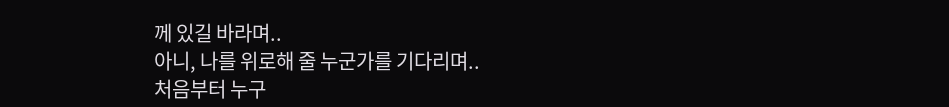께 있길 바라며..
아니, 나를 위로해 줄 누군가를 기다리며..
처음부터 누구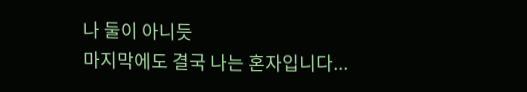나 둘이 아니듯
마지막에도 결국 나는 혼자입니다...